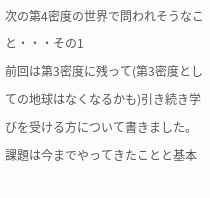次の第4密度の世界で問われそうなこと・・・その1
前回は第3密度に残って(第3密度としての地球はなくなるかも)引き続き学びを受ける方について書きました。課題は今までやってきたことと基本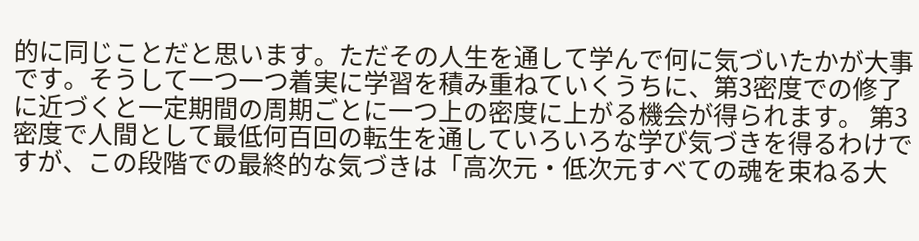的に同じことだと思います。ただその人生を通して学んで何に気づいたかが大事です。そうして一つ一つ着実に学習を積み重ねていくうちに、第3密度での修了に近づくと一定期間の周期ごとに一つ上の密度に上がる機会が得られます。 第3密度で人間として最低何百回の転生を通していろいろな学び気づきを得るわけですが、この段階での最終的な気づきは「高次元・低次元すべての魂を束ねる大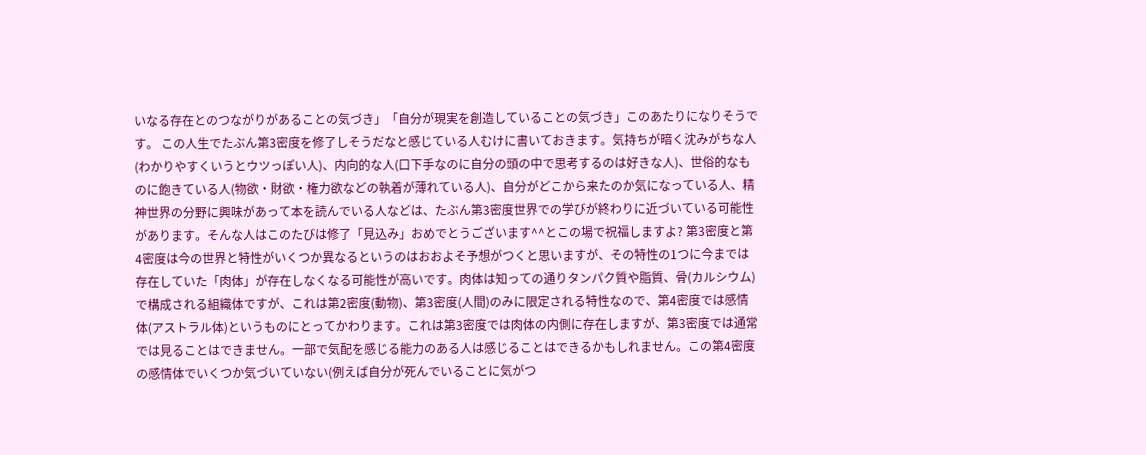いなる存在とのつながりがあることの気づき」「自分が現実を創造していることの気づき」このあたりになりそうです。 この人生でたぶん第3密度を修了しそうだなと感じている人むけに書いておきます。気持ちが暗く沈みがちな人(わかりやすくいうとウツっぽい人)、内向的な人(口下手なのに自分の頭の中で思考するのは好きな人)、世俗的なものに飽きている人(物欲・財欲・権力欲などの執着が薄れている人)、自分がどこから来たのか気になっている人、精神世界の分野に興味があって本を読んでいる人などは、たぶん第3密度世界での学びが終わりに近づいている可能性があります。そんな人はこのたびは修了「見込み」おめでとうございます^^とこの場で祝福しますよ? 第3密度と第4密度は今の世界と特性がいくつか異なるというのはおおよそ予想がつくと思いますが、その特性の1つに今までは存在していた「肉体」が存在しなくなる可能性が高いです。肉体は知っての通りタンパク質や脂質、骨(カルシウム)で構成される組織体ですが、これは第2密度(動物)、第3密度(人間)のみに限定される特性なので、第4密度では感情体(アストラル体)というものにとってかわります。これは第3密度では肉体の内側に存在しますが、第3密度では通常では見ることはできません。一部で気配を感じる能力のある人は感じることはできるかもしれません。この第4密度の感情体でいくつか気づいていない(例えば自分が死んでいることに気がつ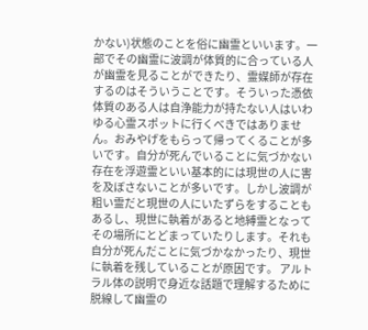かない)状態のことを俗に幽霊といいます。一部でその幽霊に波調が体質的に合っている人が幽霊を見ることができたり、霊媒師が存在するのはそういうことです。そういった憑依体質のある人は自浄能力が持たない人はいわゆる心霊スポットに行くべきではありません。おみやげをもらって帰ってくることが多いです。自分が死んでいることに気づかない存在を浮遊霊といい基本的には現世の人に害を及ぼさないことが多いです。しかし波調が粗い霊だと現世の人にいたずらをすることもあるし、現世に執着があると地縛霊となってその場所にとどまっていたりします。それも自分が死んだことに気づかなかったり、現世に執着を残していることが原因です。 アルトラル体の説明で身近な話題で理解するために脱線して幽霊の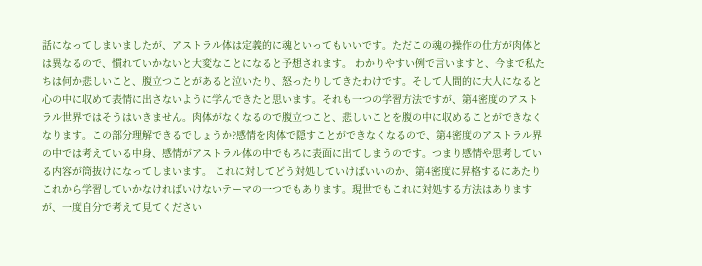話になってしまいましたが、アストラル体は定義的に魂といってもいいです。ただこの魂の操作の仕方が肉体とは異なるので、慣れていかないと大変なことになると予想されます。 わかりやすい例で言いますと、今まで私たちは何か悲しいこと、腹立つことがあると泣いたり、怒ったりしてきたわけです。そして人間的に大人になると心の中に収めて表情に出さないように学んできたと思います。それも一つの学習方法ですが、第4密度のアストラル世界ではそうはいきません。肉体がなくなるので腹立つこと、悲しいことを腹の中に収めることができなくなります。この部分理解できるでしょうか?感情を肉体で隠すことができなくなるので、第4密度のアストラル界の中では考えている中身、感情がアストラル体の中でもろに表面に出てしまうのです。つまり感情や思考している内容が筒抜けになってしまいます。 これに対してどう対処していけばいいのか、第4密度に昇格するにあたりこれから学習していかなければいけないテーマの一つでもあります。現世でもこれに対処する方法はありますが、一度自分で考えて見てください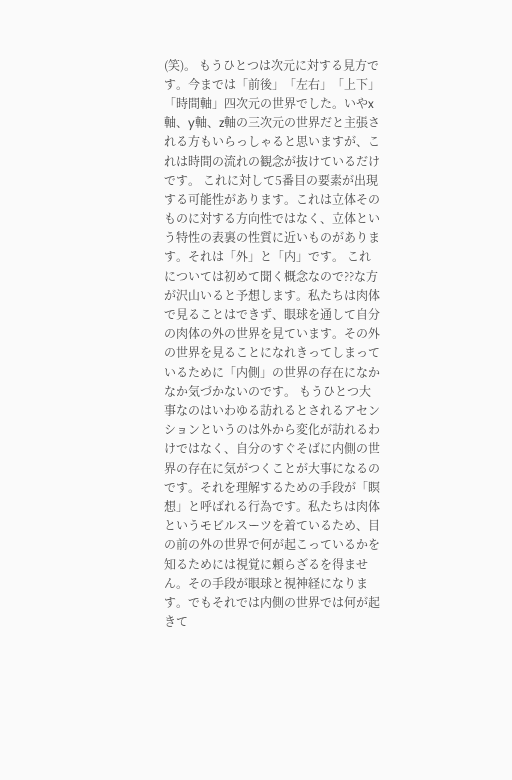(笑)。 もうひとつは次元に対する見方です。今までは「前後」「左右」「上下」「時間軸」四次元の世界でした。いやx軸、y軸、z軸の三次元の世界だと主張される方もいらっしゃると思いますが、これは時間の流れの観念が抜けているだけです。 これに対して5番目の要素が出現する可能性があります。これは立体そのものに対する方向性ではなく、立体という特性の表裏の性質に近いものがあります。それは「外」と「内」です。 これについては初めて聞く概念なので??な方が沢山いると予想します。私たちは肉体で見ることはできず、眼球を通して自分の肉体の外の世界を見ています。その外の世界を見ることになれきってしまっているために「内側」の世界の存在になかなか気づかないのです。 もうひとつ大事なのはいわゆる訪れるとされるアセンションというのは外から変化が訪れるわけではなく、自分のすぐそばに内側の世界の存在に気がつくことが大事になるのです。それを理解するための手段が「瞑想」と呼ばれる行為です。私たちは肉体というモビルスーツを着ているため、目の前の外の世界で何が起こっているかを知るためには視覚に頼らざるを得ません。その手段が眼球と視神経になります。でもそれでは内側の世界では何が起きて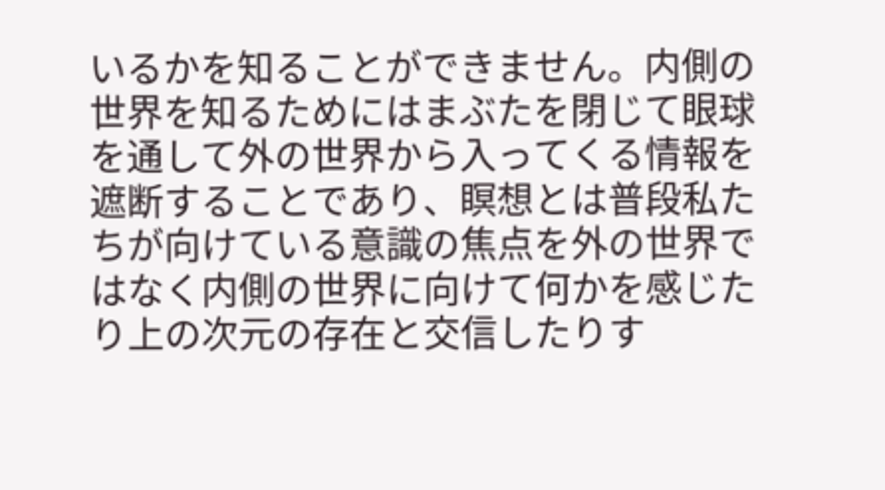いるかを知ることができません。内側の世界を知るためにはまぶたを閉じて眼球を通して外の世界から入ってくる情報を遮断することであり、瞑想とは普段私たちが向けている意識の焦点を外の世界ではなく内側の世界に向けて何かを感じたり上の次元の存在と交信したりす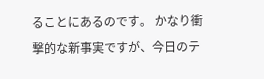ることにあるのです。 かなり衝撃的な新事実ですが、今日のテ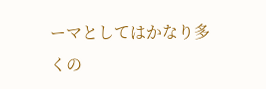ーマとしてはかなり多くの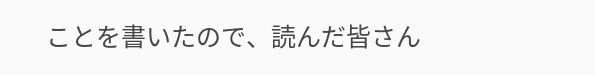ことを書いたので、読んだ皆さん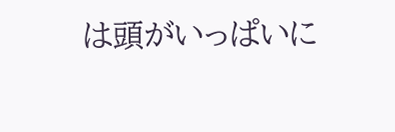は頭がいっぱいに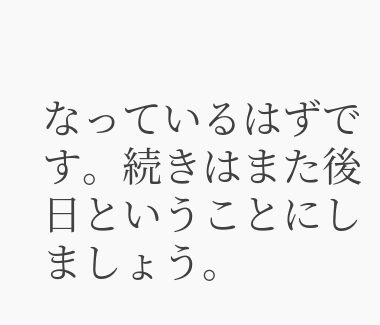なっているはずです。続きはまた後日ということにしましょう。